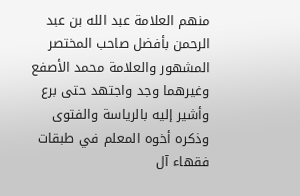منهم العلامة عبد الله بن عبد الرحمن بأفضل صاحب المختصر المشهور والعلامة محمد الأصفع وغيرهما وجد واجتهد حتى برع وأشير إليه بالرياسة والفتوى وذكره أخوه المعلم في طبقات فقهاء آل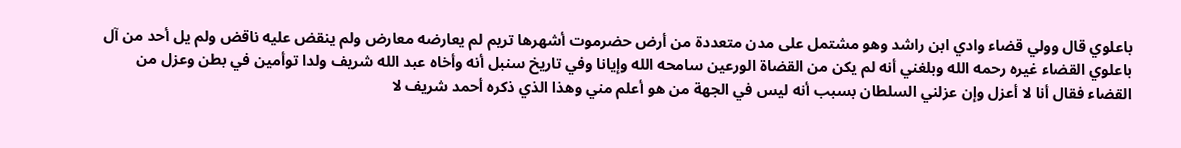باعلوي قال وولي قضاء وادي ابن راشد وهو مشتمل على مدن متعددة من أرض حضرموت أشهرها تريم لم يعارضه معارض ولم ينقض عليه ناقض ولم يل أحد من آل باعلوي القضاء غيره رحمه الله وبلغني أنه لم يكن من القضاة الورعين سامحه الله وإيانا وفي تاريخ سنبل أنه وأخاه عبد الله شريف ولدا توأمين في بطن وعزل من القضاء فقال أنا لا أعزل وإن عزلني السلطان بسبب أنه ليس في الجهة من هو أعلم مني وهذا الذي ذكره أحمد شريف لا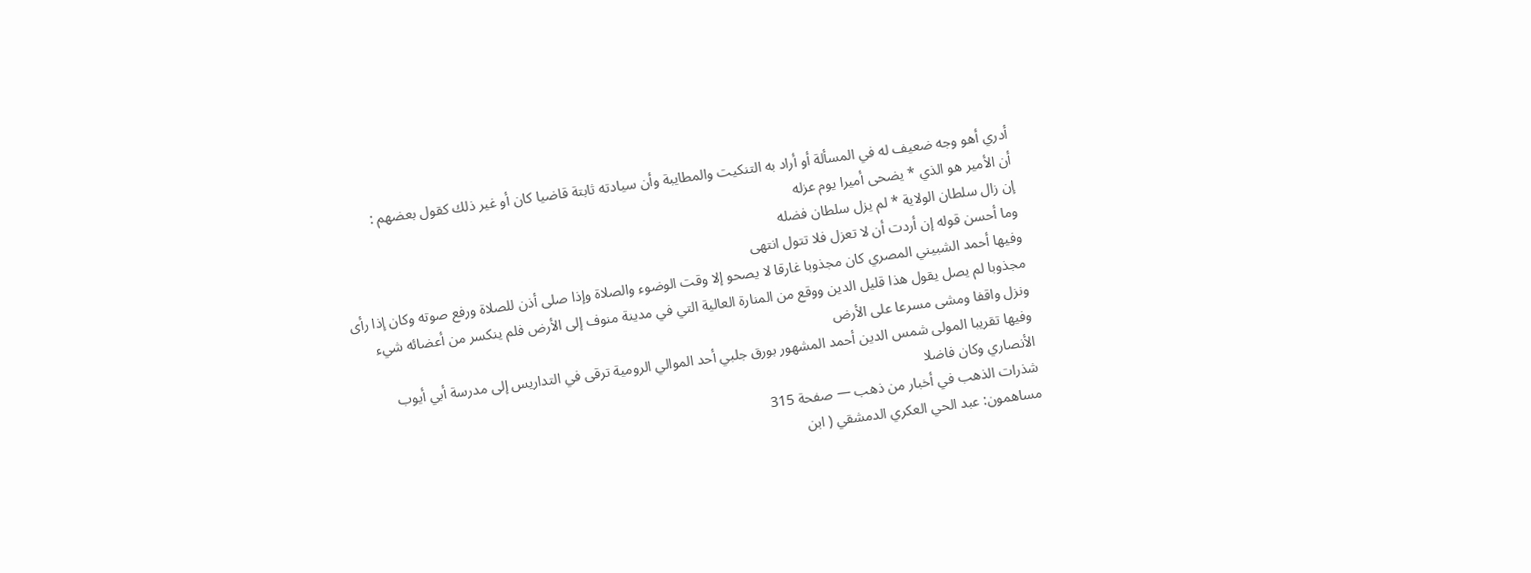أدري أهو وجه ضعيف له في المسألة أو أراد به التنكيت والمطايبة وأن سيادته ثابتة قاضيا كان أو غير ذلك كقول بعضهم :
أن الأمير هو الذي * يضحى أميرا يوم عزله
إن زال سلطان الولاية * لم يزل سلطان فضله
وما أحسن قوله إن أردت أن لا تعزل فلا تتول انتهى
وفيها أحمد الشبيني المصري كان مجذوبا غارقا لا يصحو إلا وقت الوضوء والصلاة وإذا صلى أذن للصلاة ورفع صوته وكان إذا رأى مجذوبا لم يصل يقول هذا قليل الدين ووقع من المنارة العالية التي في مدينة منوف إلى الأرض فلم ينكسر من أعضائه شيء ونزل واقفا ومشى مسرعا على الأرض
وفيها تقريبا المولى شمس الدين أحمد المشهور بورق جلبي أحد الموالي الرومية ترقى في التداريس إلى مدرسة أبي أيوب الأنصاري وكان فاضلا
شذرات الذهب في أخبار من ذهب — صفحة 315
مساهمون: عبد الحي العكري الدمشقي ( ابن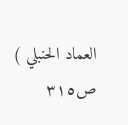العماد الحنبلي )
ص٣١٥